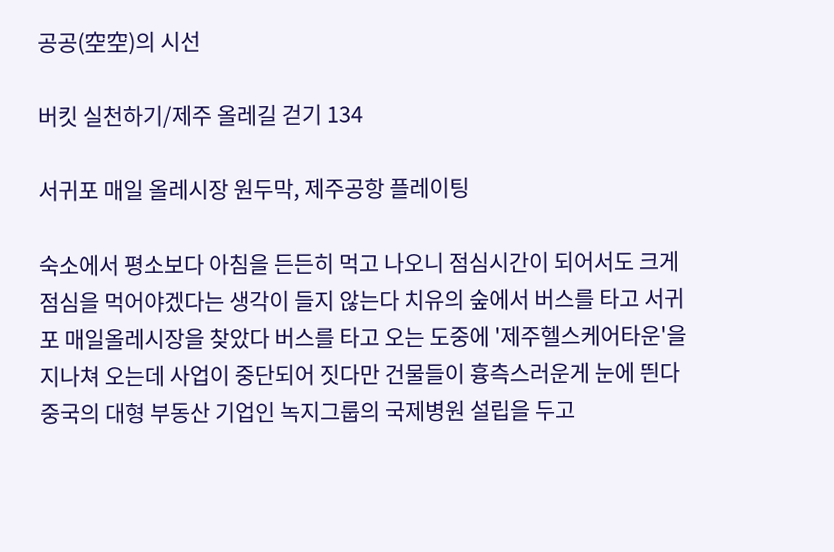공공(空空)의 시선

버킷 실천하기/제주 올레길 걷기 134

서귀포 매일 올레시장 원두막, 제주공항 플레이팅

숙소에서 평소보다 아침을 든든히 먹고 나오니 점심시간이 되어서도 크게 점심을 먹어야겠다는 생각이 들지 않는다 치유의 숲에서 버스를 타고 서귀포 매일올레시장을 찾았다 버스를 타고 오는 도중에 '제주헬스케어타운'을 지나쳐 오는데 사업이 중단되어 짓다만 건물들이 흉측스러운게 눈에 띈다 중국의 대형 부동산 기업인 녹지그룹의 국제병원 설립을 두고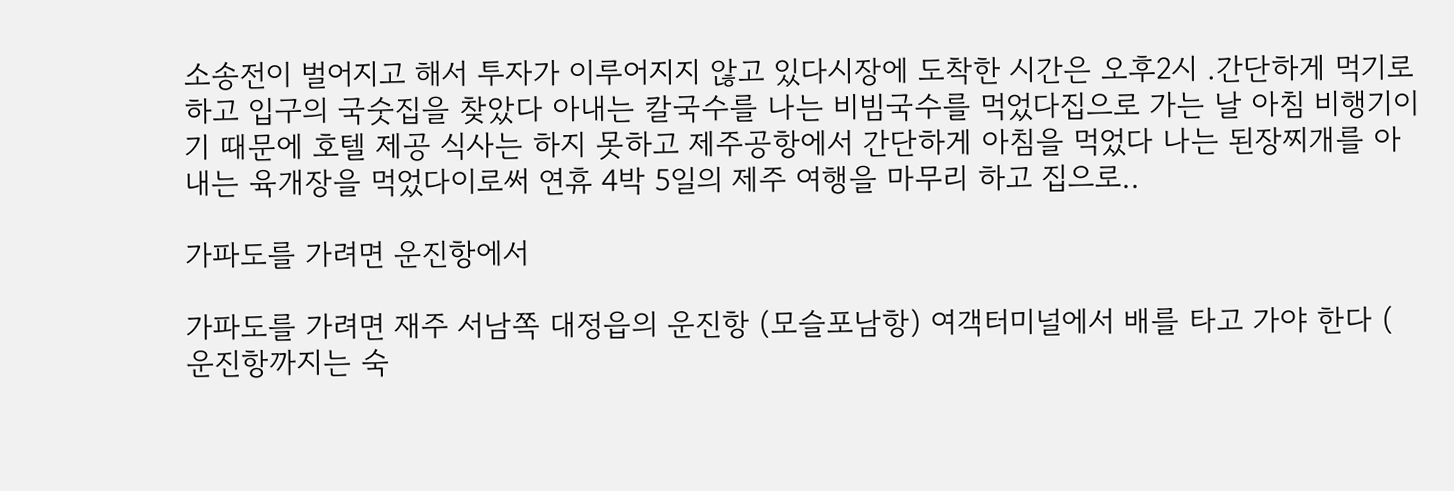소송전이 벌어지고 해서 투자가 이루어지지 않고 있다시장에 도착한 시간은 오후2시 .간단하게 먹기로 하고 입구의 국숫집을 찾았다 아내는 칼국수를 나는 비빔국수를 먹었다집으로 가는 날 아침 비행기이기 때문에 호텔 제공 식사는 하지 못하고 제주공항에서 간단하게 아침을 먹었다 나는 된장찌개를 아내는 육개장을 먹었다이로써 연휴 4박 5일의 제주 여행을 마무리 하고 집으로..

가파도를 가려면 운진항에서

가파도를 가려면 재주 서남쪽 대정읍의 운진항 (모슬포남항) 여객터미널에서 배를 타고 가야 한다 ( 운진항까지는 숙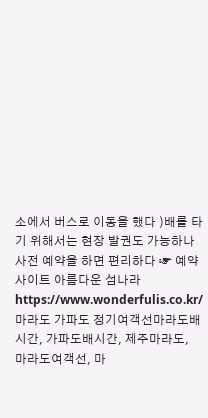소에서 버스로 이동을 했다 )배를 타기 위해서는 현장 발권도 가능하나 사전 예약을 하면 편리하다 ☞ 예약 사이트 아름다운 섬나라 https://www.wonderfulis.co.kr/ 마라도 가파도 정기여객선마라도배시간, 가파도배시간, 제주마라도, 마라도여객선, 마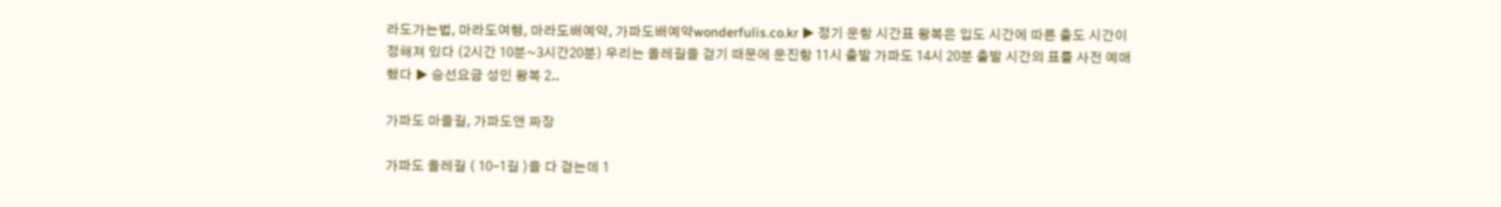라도가는법, 마라도여행, 마라도배예약, 가파도배예약wonderfulis.co.kr ▶ 정기 운항 시간표 왕복은 입도 시간에 따른 출도 시간이 정해져 있다 (2시간 10분~3시간20분) 우리는 올레길을 걷기 때문에 운진항 11시 출발 가파도 14시 20분 출발 시간의 표를 사전 예매했다 ▶ 승선요금 성인 왕복 2..

가파도 마을길, 가파도앤 짜장

가파도 올레길 ( 10-1길 )을 다 걷는데 1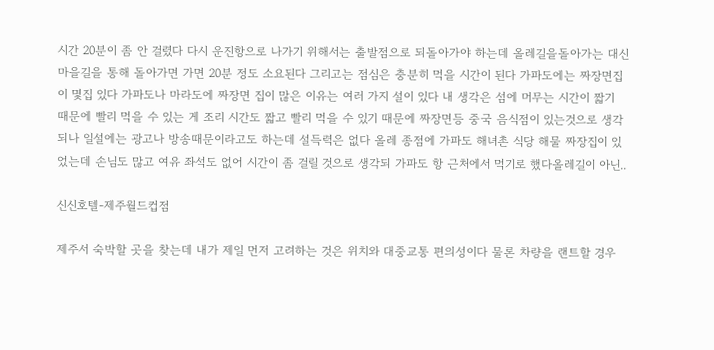시간 20분이 좀 안 걸렸다 다시 운진항으로 나가기 위해서는 출발점으로 되돌아가야 하는데 올레길을돌아가는 대신 마을길을 통해 돌아가면 가면 20분 정도 소요된다 그리고는 점심은 충분히 먹을 시간이 된다 가파도에는 짜장면집이 몇집 있다 가파도나 마라도에 짜장면 집이 많은 이유는 여러 가지 설이 있다 내 생각은 섬에 머무는 시간이 짧기 때문에 빨리 먹을 수 있는 게 조리 시간도 짧고 빨리 먹을 수 있기 때문에 짜장면등 중국 음식점이 있는것으로 생각되나 일설에는 광고나 방송때문이라고도 하는데 설득력은 없다 올레 종점에 가파도 해녀촌 식당 해물 짜장집이 있었는데 손님도 많고 여유 좌석도 없어 시간이 좀 걸릴 것으로 생각되 가파도 항 근처에서 먹기로 했다올레길이 아닌..

신신호텔-제주월드컵점

제주서 숙박할 곳을 찾는데 내가 제일 먼저 고려하는 것은 위치와 대중교통 편의성이다 물론 차량을 랜트할 경우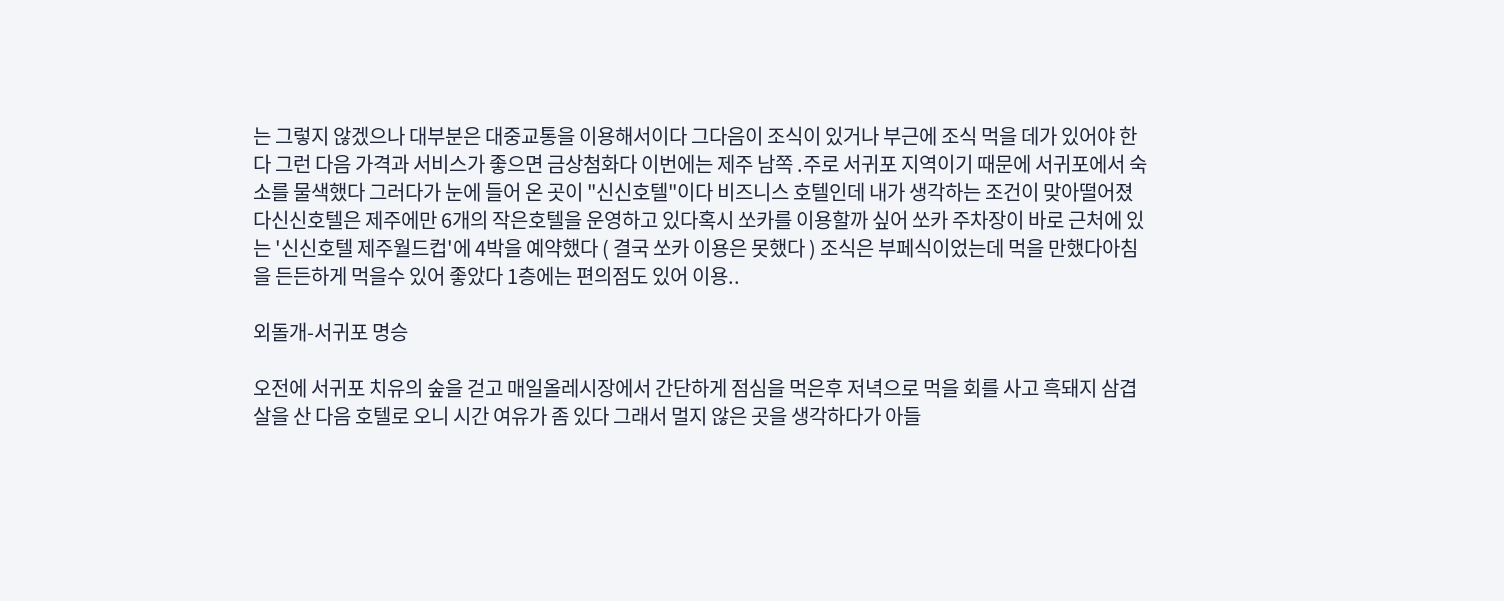는 그렇지 않겠으나 대부분은 대중교통을 이용해서이다 그다음이 조식이 있거나 부근에 조식 먹을 데가 있어야 한다 그런 다음 가격과 서비스가 좋으면 금상첨화다 이번에는 제주 남쪽 .주로 서귀포 지역이기 때문에 서귀포에서 숙소를 물색했다 그러다가 눈에 들어 온 곳이 "신신호텔"이다 비즈니스 호텔인데 내가 생각하는 조건이 맞아떨어졌다신신호텔은 제주에만 6개의 작은호텔을 운영하고 있다혹시 쏘카를 이용할까 싶어 쏘카 주차장이 바로 근처에 있는 '신신호텔 제주월드컵'에 4박을 예약했다 ( 결국 쏘카 이용은 못했다 ) 조식은 부페식이었는데 먹을 만했다아침을 든든하게 먹을수 있어 좋았다 1층에는 편의점도 있어 이용..

외돌개-서귀포 명승

오전에 서귀포 치유의 숲을 걷고 매일올레시장에서 간단하게 점심을 먹은후 저녁으로 먹을 회를 사고 흑돼지 삼겹살을 산 다음 호텔로 오니 시간 여유가 좀 있다 그래서 멀지 않은 곳을 생각하다가 아들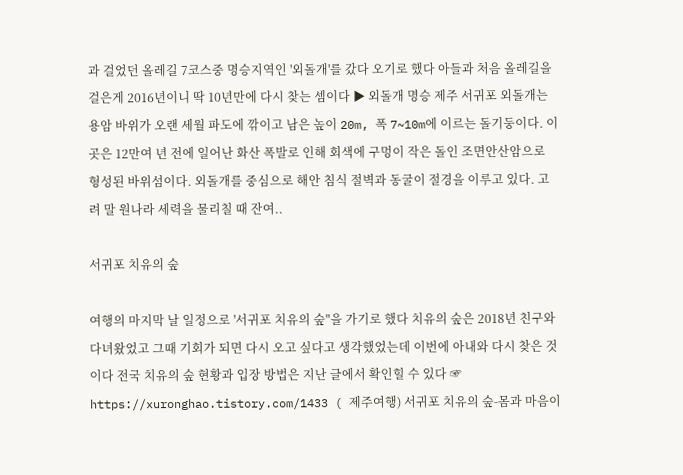과 걸었던 올레길 7코스중 명승지역인 '외돌개'를 갔다 오기로 했다 아들과 처음 올레길을 걸은게 2016년이니 딱 10년만에 다시 찾는 셈이다 ▶ 외돌개 명승 제주 서귀포 외돌개는 용암 바위가 오랜 세월 파도에 깎이고 남은 높이 20m, 폭 7~10m에 이르는 돌기둥이다. 이곳은 12만여 년 전에 일어난 화산 폭발로 인해 회색에 구멍이 작은 돌인 조면안산암으로 형성된 바위섬이다. 외돌개를 중심으로 해안 침식 절벽과 동굴이 절경을 이루고 있다. 고려 말 원나라 세력을 물리칠 때 잔여..

서귀포 치유의 숲

여행의 마지막 날 일정으로 '서귀포 치유의 숲"을 가기로 했다 치유의 숲은 2018년 친구와 다녀왔었고 그때 기회가 되면 다시 오고 싶다고 생각했었는데 이번에 아내와 다시 찾은 것이다 전국 치유의 숲 현황과 입장 방법은 지난 글에서 확인힐 수 있다 ☞ https://xuronghao.tistory.com/1433 ( 제주여행) 서귀포 치유의 숲-몸과 마음이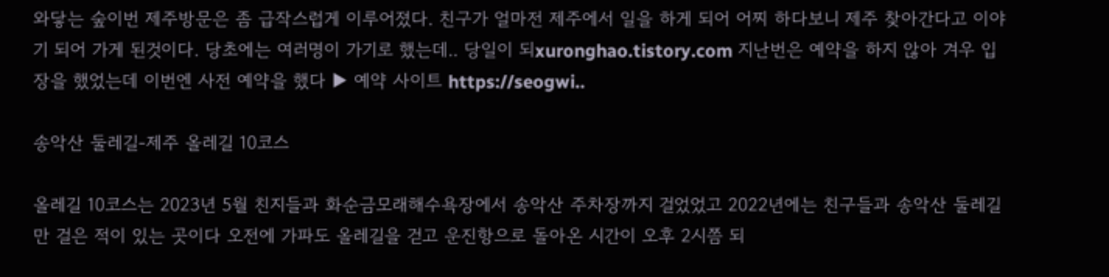와닿는 숲이번 제주방문은 좀 급작스럽게 이루어졌다. 친구가 얼마전 제주에서 일을 하게 되어 어찌 하다보니 제주 찾아간다고 이야기 되어 가게 된것이다. 당초에는 여러명이 가기로 했는데.. 당일이 되xuronghao.tistory.com 지난번은 예약을 하지 않아 겨우 입장을 했었는데 이번엔 사전 예약을 했다 ▶ 예약 사이트 https://seogwi..

송악산 둘레길-제주 올레길 10코스

올레길 10코스는 2023년 5월 친지들과 화순금모래해수욕장에서 송악산 주차장까지 걸었었고 2022년에는 친구들과 송악산 둘레길만 걸은 적이 있는 곳이다 오전에 가파도 올레길을 걷고 운진항으로 돌아온 시간이 오후 2시쯤 되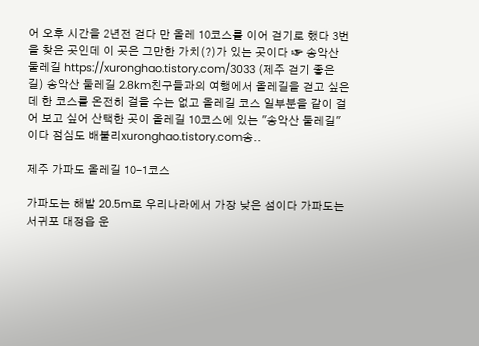어 오후 시간을 2년전 걷다 만 올레 10코스를 이어 걷기로 했다 3번을 찾은 곳인데 이 곳은 그만한 가치(?)가 있는 곳이다 ☞ 송악산 둘레길 https://xuronghao.tistory.com/3033 (제주 걷기 좋은 길) 송악산 둘레길 2.8km친구들과의 여행에서 올레길을 걷고 싶은데 한 코스를 온전히 걸을 수는 없고 올레길 코스 일부분을 같이 걸어 보고 싶어 산택한 곳이 올레길 10코스에 있는 "송악산 둘레길"이다 점심도 배불리xuronghao.tistory.com송..

제주 가파도 올레길 10-1코스

가파도는 해발 20.5m로 우리나라에서 가장 낮은 섬이다 가파도는 서귀포 대정읍 운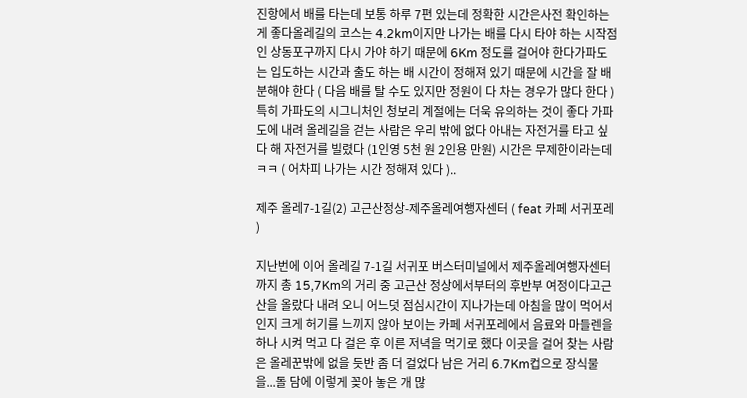진항에서 배를 타는데 보통 하루 7편 있는데 정확한 시간은사전 확인하는 게 좋다올레길의 코스는 4.2km이지만 나가는 배를 다시 타야 하는 시작점인 상동포구까지 다시 가야 하기 때문에 6Km 정도를 걸어야 한다가파도는 입도하는 시간과 출도 하는 배 시간이 정해져 있기 때문에 시간을 잘 배분해야 한다 ( 다음 배를 탈 수도 있지만 정원이 다 차는 경우가 많다 한다 ) 특히 가파도의 시그니처인 청보리 계절에는 더욱 유의하는 것이 좋다 가파도에 내려 올레길을 걷는 사람은 우리 밖에 없다 아내는 자전거를 타고 싶다 해 자전거를 빌렸다 (1인영 5천 원 2인용 만원) 시간은 무제한이라는데 ㅋㅋ ( 어차피 나가는 시간 정해져 있다 )..

제주 올레7-1길(2) 고근산정상-제주올레여행자센터 ( feat 카페 서귀포레 )

지난번에 이어 올레길 7-1길 서귀포 버스터미널에서 제주올레여행자센터까지 총 15,7Km의 거리 중 고근산 정상에서부터의 후반부 여정이다고근산을 올랐다 내려 오니 어느덧 점심시간이 지나가는데 아침을 많이 먹어서인지 크게 허기를 느끼지 않아 보이는 카페 서귀포레에서 음료와 마들렌을 하나 시켜 먹고 다 걸은 후 이른 저녁을 먹기로 했다 이곳을 걸어 찾는 사람은 올레꾼밖에 없을 듯반 좀 더 걸었다 남은 거리 6.7Km컵으로 장식물을...돌 담에 이렇게 꽂아 놓은 개 많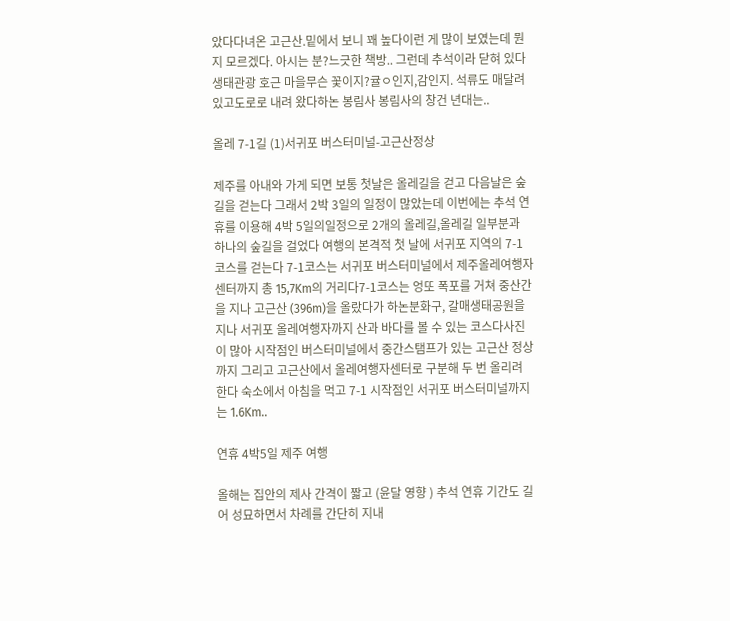았다다녀온 고근산.밑에서 보니 꽤 높다이런 게 많이 보였는데 뭔지 모르겠다. 아시는 분?느긋한 책방.. 그런데 추석이라 닫혀 있다생태관광 호근 마을무슨 꽃이지?귤ㅇ인지,감인지. 석류도 매달려 있고도로로 내려 왔다하논 봉림사 봉림사의 창건 년대는..

올레 7-1길 (1)서귀포 버스터미널-고근산정상

제주를 아내와 가게 되면 보통 첫날은 올레길을 걷고 다음날은 숲 길을 걷는다 그래서 2박 3일의 일정이 많았는데 이번에는 추석 연휴를 이용해 4박 5일의일정으로 2개의 올레길,올레길 일부분과 하나의 숲길을 걸었다 여행의 본격적 첫 날에 서귀포 지역의 7-1코스를 걷는다 7-1코스는 서귀포 버스터미널에서 제주올레여행자센터까지 총 15,7Km의 거리다7-1코스는 엉또 폭포를 거쳐 중산간을 지나 고근산 (396m)을 올랐다가 하논분화구, 갈매생태공원을 지나 서귀포 올레여행자까지 산과 바다를 볼 수 있는 코스다사진이 많아 시작점인 버스터미널에서 중간스탬프가 있는 고근산 정상까지 그리고 고근산에서 올레여행자센터로 구분해 두 번 올리려 한다 숙소에서 아침을 먹고 7-1 시작점인 서귀포 버스터미널까지는 1.6Km..

연휴 4박5일 제주 여행

올해는 집안의 제사 간격이 짧고 (윤달 영향 ) 추석 연휴 기간도 길어 성묘하면서 차례를 간단히 지내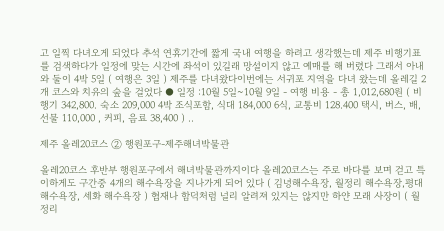고 일찍 다녀오게 되었다 추석 연휴기간에 짧게 국내 여행을 하려고 생각했는데 제주 비행기표를 검색하다가 일정에 맞는 시간에 좌석이 있길래 망설이지 않고 예매를 해 버렸다 그래서 아내와 둘이 4박 5일 ( 여행은 3일 ) 제주를 다녀왔다이번에는 서귀포 지역을 다녀 왔는데 올레길 2개 코스와 치유의 숲을 걸었다 ● 일정 :10월 5일~10월 9일 - 여행 비용 - 총 1,012,680원 ( 비행기 342,800. 숙소 209,000 4박 조식포함, 식대 184,000 6식, 교통비 128.400 택시, 버스, 배, 선물 110,000 , 커피, 음료 38,400 ) ..

제주 올레20코스 ② 행원포구-제주해녀박물관

올레20코스 후반부 행원포구에서 해녀박물관까지이다 올레20코스는 주로 바다를 보며 걷고 특이하게도 구간중 4개의 해수욕장을 지나가게 되어 있다 ( 김녕해수욕장, 월정리 해수욕장,평대 해수욕장, 세화 해수욕장 ) 협재나 함덕처럼 널리 알려져 있지는 않지만 하얀 모래 사장이 ( 월정리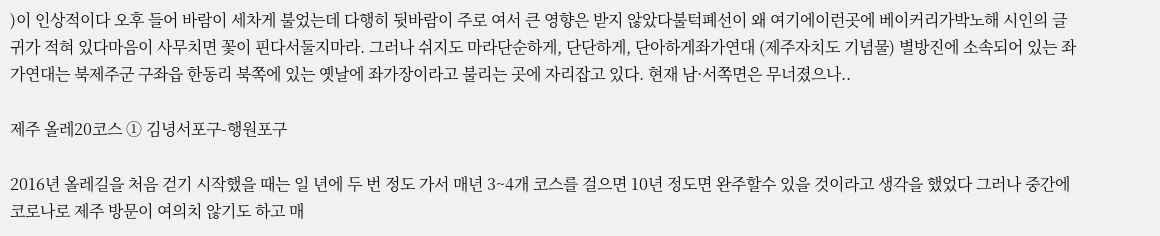)이 인상적이다 오후 들어 바람이 세차게 불었는데 다행히 뒷바람이 주로 여서 큰 영향은 받지 않았다불턱폐선이 왜 여기에이런곳에 베이커리가박노해 시인의 글 귀가 적혀 있다마음이 사무치면 꽃이 핀다서둘지마라. 그러나 쉬지도 마라단순하게, 단단하게, 단아하게좌가연대 (제주자치도 기념물) 별방진에 소속되어 있는 좌가연대는 북제주군 구좌읍 한동리 북쪽에 있는 옛날에 좌가장이라고 불리는 곳에 자리잡고 있다. 현재 남·서쪽면은 무너졌으나..

제주 올레20코스 ① 김녕서포구-행원포구

2016년 올레길을 처음 걷기 시작했을 때는 일 년에 두 번 정도 가서 매년 3~4개 코스를 걸으면 10년 정도면 완주할수 있을 것이라고 생각을 했었다 그러나 중간에 코로나로 제주 방문이 여의치 않기도 하고 매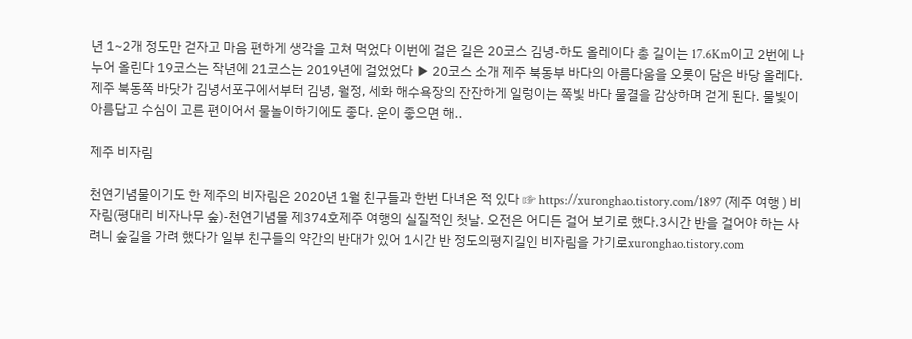년 1~2개 정도만 걷자고 마음 편하게 생각을 고쳐 먹었다 이번에 걸은 길은 20코스 김녕-하도 올레이다 총 길이는 17.6Km이고 2번에 나누어 올린다 19코스는 작년에 21코스는 2019년에 걸었었다 ▶ 20코스 소개 제주 북동부 바다의 아름다움을 오롯이 담은 바당 올레다. 제주 북동쪽 바닷가 김녕서포구에서부터 김녕, 월정, 세화 해수욕장의 잔잔하게 일렁이는 쪽빛 바다 물결을 감상하며 걷게 된다. 물빛이 아름답고 수심이 고른 편이어서 물놀이하기에도 좋다. 운이 좋으면 해..

제주 비자림

천연기념물이기도 한 제주의 비자림은 2020년 1월 친구들과 한번 다녀온 적 있다 ☞ https://xuronghao.tistory.com/1897 (제주 여행 ) 비자림(평대리 비자나무 숲)-천연기념물 제374호제주 여행의 실질적인 첫날. 오전은 어디든 걸어 보기로 했다.3시간 반을 걸어야 하는 사려니 숲길을 가려 했다가 일부 친구들의 약간의 반대가 있어 1시간 반 정도의평지길인 비자림을 가기로xuronghao.tistory.com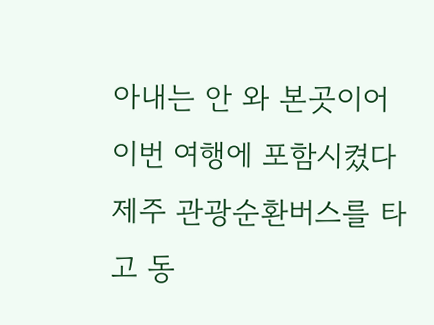아내는 안 와 본곳이어 이번 여행에 포함시켰다 제주 관광순환버스를 타고 동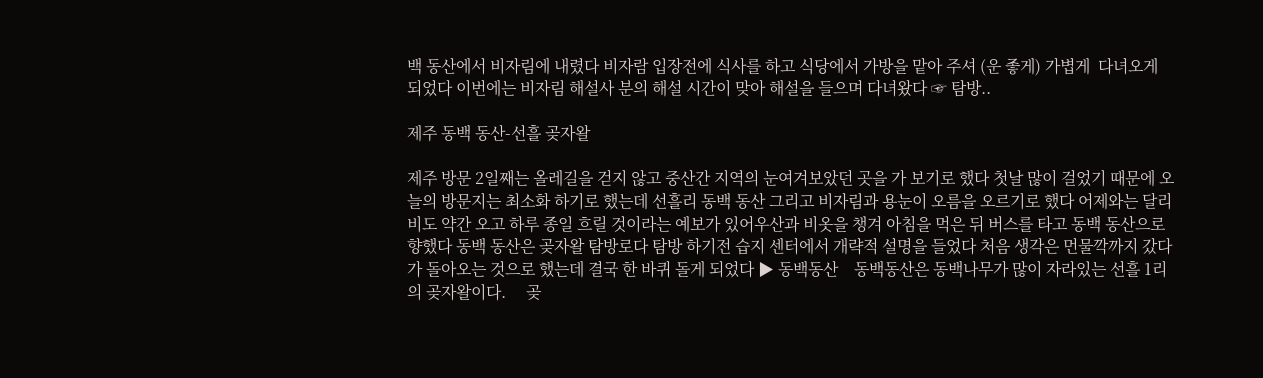백 동산에서 비자림에 내렸다 비자람 입장전에 식사를 하고 식당에서 가방을 맡아 주셔 (운 좋게) 가볍게  다녀오게 되었다 이번에는 비자림 해설사 분의 해설 시간이 맞아 해설을 들으며 다녀왔다 ☞ 탐방..

제주 동백 동산-선흘 곶자왈

제주 방문 2일째는 올레길을 걷지 않고 중산간 지역의 눈여겨보았던 곳을 가 보기로 했다 첫날 많이 걸었기 때문에 오늘의 방문지는 최소화 하기로 했는데 선흘리 동백 동산 그리고 비자림과 용눈이 오름을 오르기로 했다 어제와는 달리 비도 약간 오고 하루 종일 흐릴 것이라는 예보가 있어우산과 비옷을 챙겨 아침을 먹은 뒤 버스를 타고 동백 동산으로 향했다 동백 동산은 곶자왈 탐방로다 탐방 하기전 습지 센터에서 개략적 설명을 들었다 처음 생각은 먼물깍까지 갔다가 돌아오는 것으로 했는데 결국 한 바퀴 돌게 되었다 ▶ 동백동산    동백동산은 동백나무가 많이 자라있는 선흘 1리의 곶자왈이다.     곶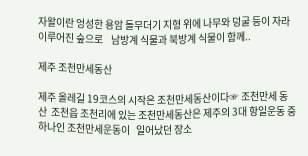자왈이란 엉성한 용암 돌무더기 지형 위에 나무와 덩굴 등이 자라 이루어진 숲으로    남방계 식물과 북방계 식물이 함께..

제주 조천만세동산

제주 올레길 19코스의 시작은 조천만세동산이다☞ 조천만세 동산  조천읍 조천리에 있는 조천만세동산은 제주의 3대 항일운동 중 하나인 조천만세운동이   일어났던 장소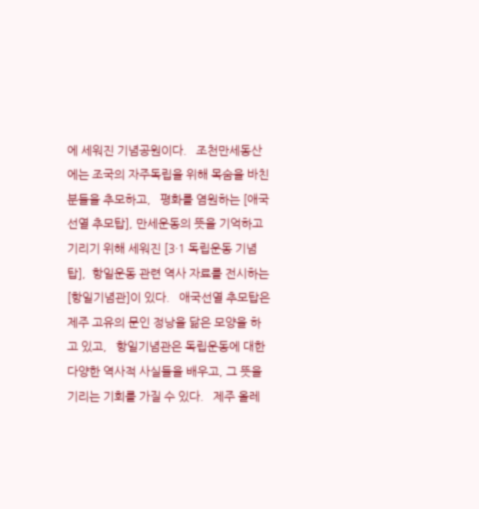에 세워진 기념공원이다.   조천만세동산에는 조국의 자주독립을 위해 목숨을 바친 분들을 추모하고,   평화를 염원하는 [애국선열 추모탑], 만세운동의 뜻을 기억하고 기리기 위해 세워진 [3·1 독립운동 기념탑],  항일운동 관련 역사 자료를 전시하는 [항일기념관]이 있다.   애국선열 추모탑은 제주 고유의 문인 정낭을 닮은 모양을 하고 있고,   항일기념관은 독립운동에 대한 다양한 역사적 사실들을 배우고, 그 뜻을 기리는 기회를 가질 수 있다.   제주 올레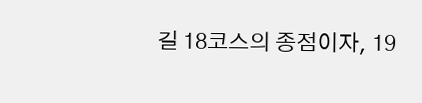길 18코스의 종점이자, 19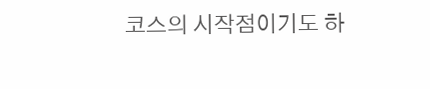코스의 시작점이기도 하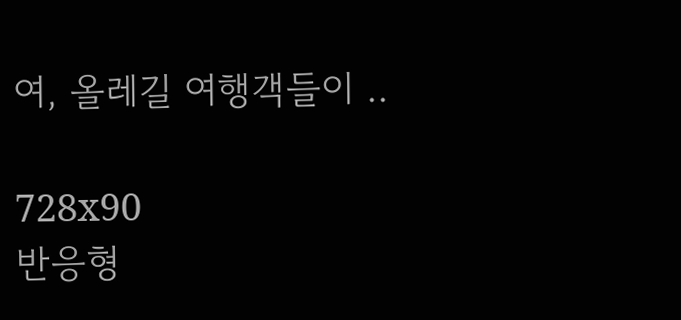여, 올레길 여행객들이 ..

728x90
반응형